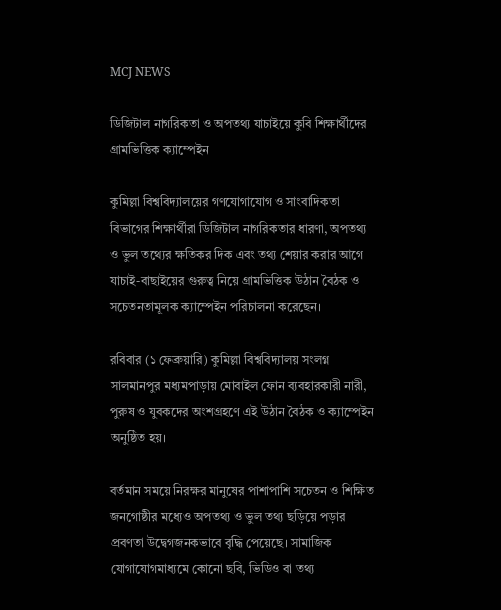MCJ NEWS

ডিজিটাল নাগরিকতা ও অপতথ্য যাচাইয়ে কুবি শিক্ষার্থীদের গ্রামভিত্তিক ক্যাম্পেইন

কুমিল্লা বিশ্ববিদ্যালয়ের গণযোগাযোগ ও সাংবাদিকতা বিভাগের শিক্ষার্থীরা ডিজিটাল নাগরিকতার ধারণা, অপতথ্য ও ভুল তথ্যের ক্ষতিকর দিক এবং তথ্য শেয়ার করার আগে যাচাই-বাছাইয়ের গুরুত্ব নিয়ে গ্রামভিত্তিক উঠান বৈঠক ও সচেতনতামূলক ক্যাম্পেইন পরিচালনা করেছেন।

রবিবার (১ ফেব্রুয়ারি) কুমিল্লা বিশ্ববিদ্যালয় সংলগ্ন সালমানপুর মধ্যমপাড়ায় মোবাইল ফোন ব্যবহারকারী নারী, পুরুষ ও যুবকদের অংশগ্রহণে এই উঠান বৈঠক ও ক্যাম্পেইন অনুষ্ঠিত হয়।

বর্তমান সময়ে নিরক্ষর মানুষের পাশাপাশি সচেতন ও শিক্ষিত জনগোষ্ঠীর মধ্যেও অপতথ্য ও ভুল তথ্য ছড়িয়ে পড়ার প্রবণতা উদ্বেগজনকভাবে বৃদ্ধি পেয়েছে। সামাজিক যোগাযোগমাধ্যমে কোনো ছবি, ভিডিও বা তথ্য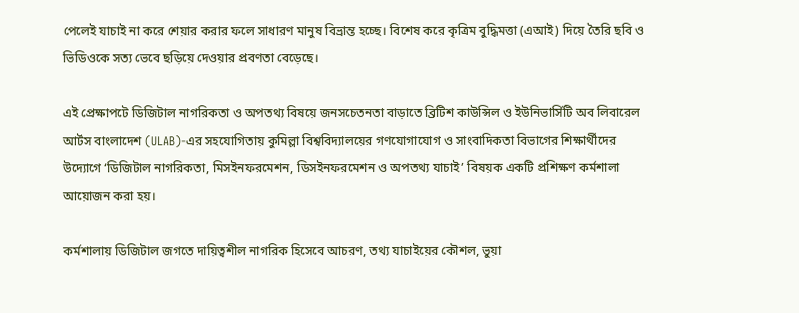পেলেই যাচাই না করে শেয়ার করার ফলে সাধারণ মানুষ বিভ্রান্ত হচ্ছে। বিশেষ করে কৃত্রিম বুদ্ধিমত্তা (এআই) দিয়ে তৈরি ছবি ও ভিডিওকে সত্য ভেবে ছড়িয়ে দেওয়ার প্রবণতা বেড়েছে।

এই প্রেক্ষাপটে ডিজিটাল নাগরিকতা ও অপতথ্য বিষয়ে জনসচেতনতা বাড়াতে ব্রিটিশ কাউন্সিল ও ইউনিভার্সিটি অব লিবারেল আর্টস বাংলাদেশ (ULAB)-এর সহযোগিতায় কুমিল্লা বিশ্ববিদ্যালয়ের গণযোগাযোগ ও সাংবাদিকতা বিভাগের শিক্ষার্থীদের উদ্যোগে ‘ডিজিটাল নাগরিকতা, মিসইনফরমেশন, ডিসইনফরমেশন ও অপতথ্য যাচাই’ বিষয়ক একটি প্রশিক্ষণ কর্মশালা আয়োজন করা হয়।

কর্মশালায় ডিজিটাল জগতে দায়িত্বশীল নাগরিক হিসেবে আচরণ, তথ্য যাচাইয়ের কৌশল, ভুয়া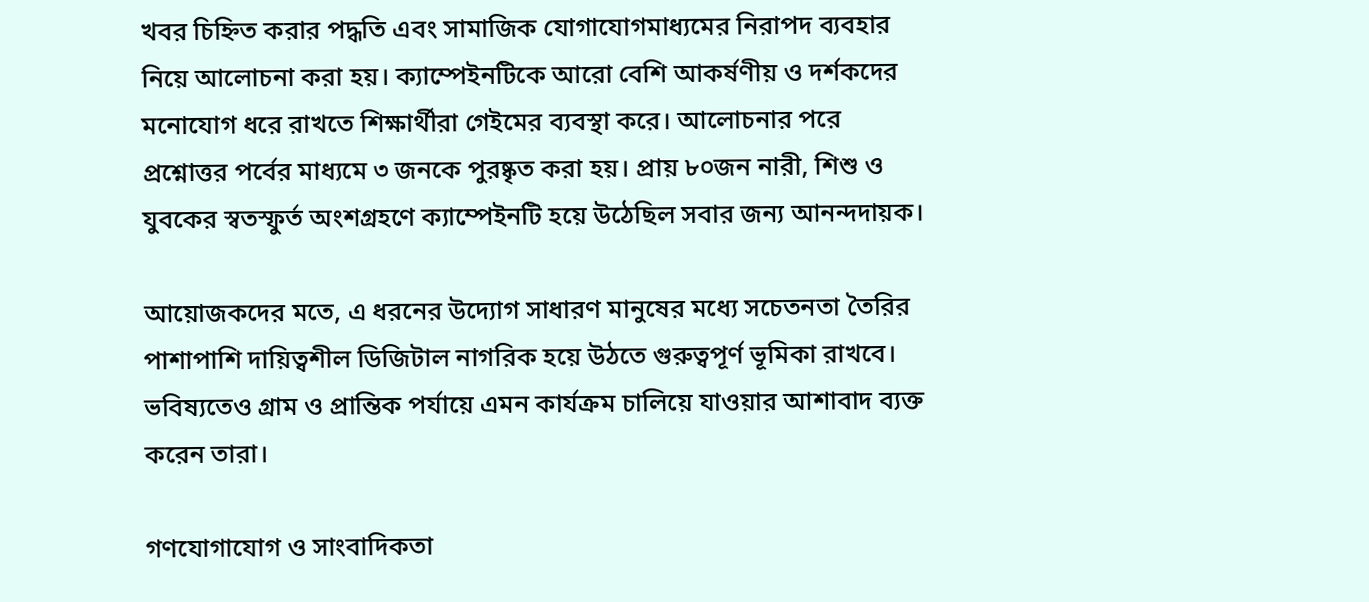খবর চিহ্নিত করার পদ্ধতি এবং সামাজিক যোগাযোগমাধ্যমের নিরাপদ ব্যবহার নিয়ে আলোচনা করা হয়। ক্যাম্পেইনটিকে আরো বেশি আকর্ষণীয় ও দর্শকদের মনোযোগ ধরে রাখতে শিক্ষার্থীরা গেইমের ব্যবস্থা করে। আলোচনার পরে প্রশ্নোত্তর পর্বের মাধ্যমে ৩ জনকে পুরষ্কৃত করা হয়। প্রায় ৮০জন নারী, শিশু ও যুবকের স্বতস্ফুর্ত অংশগ্রহণে ক্যাম্পেইনটি হয়ে উঠেছিল সবার জন্য আনন্দদায়ক।

আয়োজকদের মতে, এ ধরনের উদ্যোগ সাধারণ মানুষের মধ্যে সচেতনতা তৈরির পাশাপাশি দায়িত্বশীল ডিজিটাল নাগরিক হয়ে উঠতে গুরুত্বপূর্ণ ভূমিকা রাখবে। ভবিষ্যতেও গ্রাম ও প্রান্তিক পর্যায়ে এমন কার্যক্রম চালিয়ে যাওয়ার আশাবাদ ব্যক্ত করেন তারা।

গণযোগাযোগ ও সাংবাদিকতা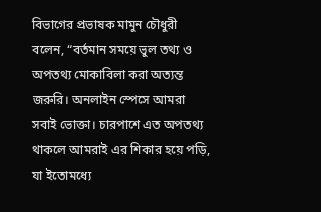বিভাগের প্রভাষক মামুন চৌধুরী বলেন, “বর্তমান সময়ে ভুল তথ্য ও অপতথ্য মোকাবিলা করা অত্যন্ত জরুরি। অনলাইন স্পেসে আমরা সবাই ভোক্তা। চারপাশে এত অপতথ্য থাকলে আমরাই এর শিকার হয়ে পড়ি, যা ইতোমধ্যে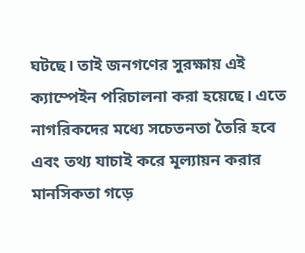ঘটছে। তাই জনগণের সুরক্ষায় এই ক্যাম্পেইন পরিচালনা করা হয়েছে। এতে নাগরিকদের মধ্যে সচেতনতা তৈরি হবে এবং তথ্য যাচাই করে মূল্যায়ন করার মানসিকতা গড়ে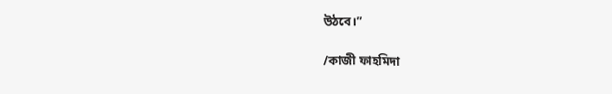উঠবে।”

/কাজী ফাহমিদা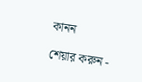কানন

শেয়ার করুন -